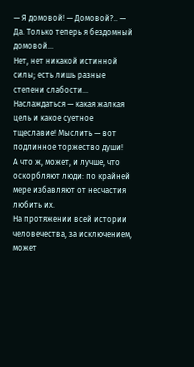— Я домовой! — Домовой?.. — Да. Только теперь я бездомный домовой...
Нет, нет никакой истинной силы; есть лишь разные степени слабости...
Наслаждаться — какая жалкая цель и какое суетное тщеславие! Мыслить — вот подлинное торжество души!
А что ж, может, и лучше, что оскорбляют люди: по крайней мере избавляют от несчастия любить их.
На протяжении всей истории человечества, за исключением, может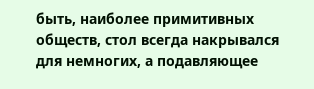быть, наиболее примитивных обществ, стол всегда накрывался для немногих, а подавляющее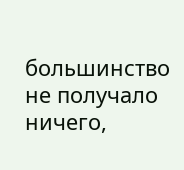большинство не получало ничего,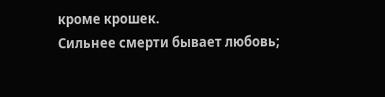кроме крошек.
Сильнее смерти бывает любовь;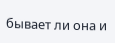бывает ли она и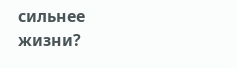сильнее жизни?